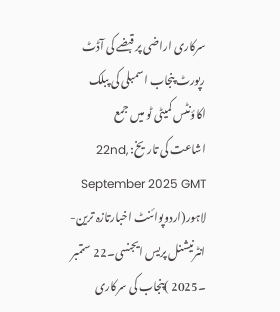سرکاری اراضی پر قبضے کی آڈٹ رپورٹ پنجاب اسمبلی کی پبلک اکاؤنٹس کمیٹی ٹو میں جمع
اشاعت کی تاریخ: 22nd, September 2025 GMT
لاہور(اردوپوائنٹ اخبارتازہ ترین-انٹرنیشنل پریس ایجنسی۔22 ستمبر ۔2025 )پنجاب کی سرکاری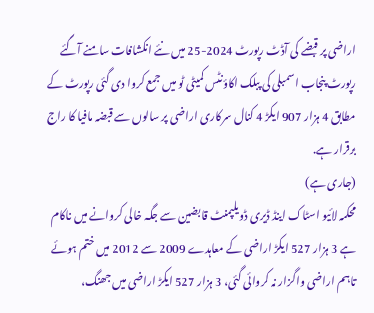اراضی پر قبضے کی آڈٹ رپورٹ 2024-25 میں نئے انکشافات سامنے آگئے رپورٹ پنجاب اسمبلی کی پبلک اکاؤنٹس کمیٹی ٹو میں جمع کروا دی گئی رپورٹ کے مطابق 4 ہزار 907 ایکڑ 4 کنال سرکاری اراضی پر سالوں سے قبضہ مافیا کا راج برقرار ہے.
(جاری ہے)
محکمہ لائیو اسٹاک اینڈ ڈیری ڈویلپمنٹ قابضین سے جگہ خالی کروانے میں ناکام ہے 3 ہزار 527 ایکڑ اراضی کے معاہدے 2009 سے 2012 میں ختم ہوئے تاہم اراضی واگزار نہ کروائی گئی، 3 ہزار 527 ایکڑ اراضی میں جھنگ،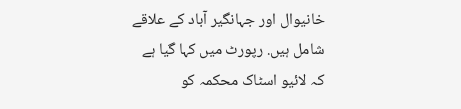خانیوال اور جہانگیر آباد کے علاقے شامل ہیں. رپورٹ میں کہا گیا ہے کہ لائیو اسٹاک محکمہ کو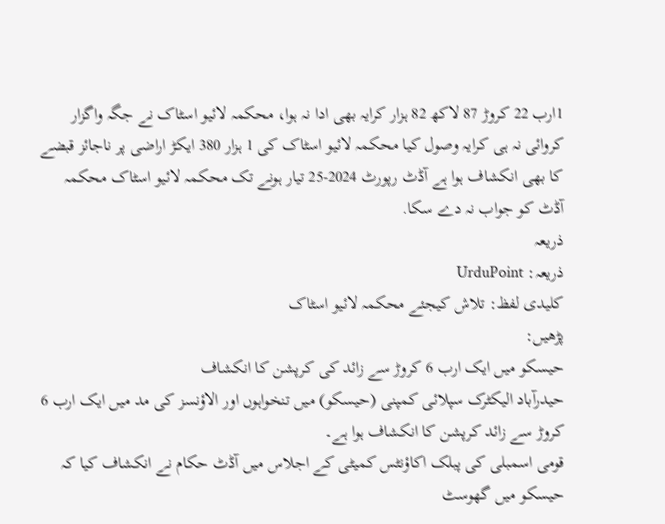1ارب 22 کروڑ 87 لاکھ 82 ہزار کرایہ بھی ادا نہ ہوا، محکمہ لائیو اسٹاک نے جگہ واگزار کروائی نہ ہی کرایہ وصول کیا محکمہ لائیو اسٹاک کی 1 ہزار 380 ایکڑ اراضی پر ناجائز قبضے کا بھی انکشاف ہوا ہے آڈٹ رپورٹ 2024-25 تیار ہونے تک محکمہ لائیو اسٹاک محکمہ آڈٹ کو جواب نہ دے سکا.
ذریعہ
ذریعہ: UrduPoint
کلیدی لفظ: تلاش کیجئے محکمہ لائیو اسٹاک
پڑھیں:
حیسکو میں ایک ارب 6 کروڑ سے زائد کی کرپشن کا انکشاف
حیدرآباد الیکٹرک سپلائی کمپنی (حیسکو) میں تنخواہوں اور الاؤنسز کی مد میں ایک ارب 6 کروڑ سے زائد کرپشن کا انکشاف ہوا ہے۔
قومی اسمبلی کی پبلک اکاؤنٹس کمیٹی کے اجلاس میں آڈٹ حکام نے انکشاف کیا کہ حیسکو میں گھوسٹ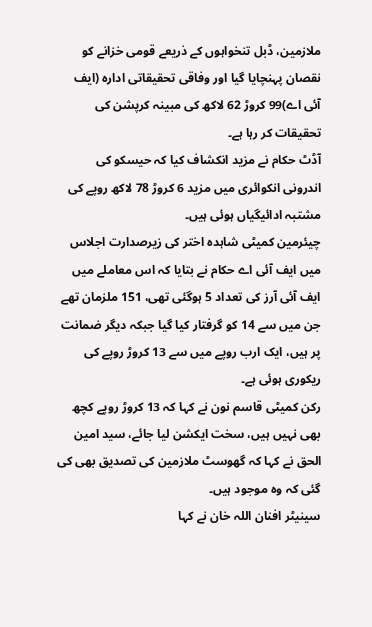ملازمین، ڈبل تنخواہوں کے ذریعے قومی خزانے کو نقصان پہنچایا گیا اور وفاقی تحقیقاتی ادارہ (ایف آئی اے)99 کروڑ 62 لاکھ کی مبینہ کرپشن کی تحقیقات کر رہا ہے۔
آڈٹ حکام نے مزید انکشاف کیا کہ حیسکو کی اندرونی انکوائری میں مزید 6 کروڑ 78 لاکھ روپے کی مشتبہ ادائیگیاں ہوئی ہیں۔
چیئرمین کمیٹی شاہدہ اختر کی زیرصدارت اجلاس میں ایف آئی اے حکام نے بتایا کہ اس معاملے میں ایف آئی آرز کی تعداد 5 ہوگئی تھی، 151 ملزمان تھے جن میں سے 14 کو گرفتار کیا گیا جبکہ دیگر ضمانت پر ہیں، ایک ارب روپے میں سے 13 کروڑ روپے کی ریکوری ہوئی ہے۔
رکن کمیٹی قاسم نون نے کہا کہ 13 کروڑ روپے کچھ بھی نہیں ہیں، سخت ایکشن لیا جائے، سید امین الحق نے کہا کہ گھوسٹ ملازمین کی تصدیق بھی کی گئی کہ وہ موجود ہیں۔
سینیٹر افنان اللہ خان نے کہا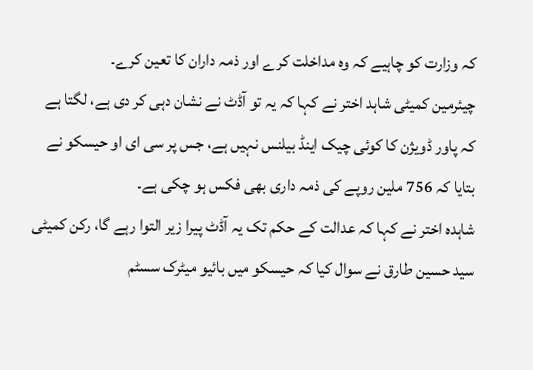کہ وزارت کو چاہیے کہ وہ مداخلت کرے اور ذمہ داران کا تعین کرے۔
چیئرمین کمیٹی شاہد اختر نے کہا کہ یہ تو آڈٹ نے نشان دہی کر دی ہے، لگتا ہے کہ پاور ڈویژن کا کوئی چیک اینڈ بیلنس نہیں ہے، جس پر سی ای او حیسکو نے بتایا کہ 756 ملین روپے کی ذمہ داری بھی فکس ہو چکی ہے۔
شاہدہ اختر نے کہا کہ عدالت کے حکم تک یہ آڈٹ پیرا زیر التوا رہے گا، رکن کمیٹی سید حسین طارق نے سوال کیا کہ حیسکو میں بائیو میٹرک سسٹم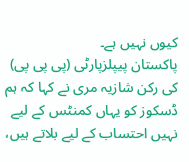کیوں نہیں ہے۔
پاکستان پیپلزپارٹی (پی پی پی) کی رکن شازیہ مری نے کہا کہ ہم ڈسکوز کو یہاں کمنٹس کے لیے نہیں احتساب کے لیے بلاتے ہیں،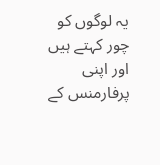یہ لوگوں کو چور کہتے ہیں اور اپنی پرفارمنس کے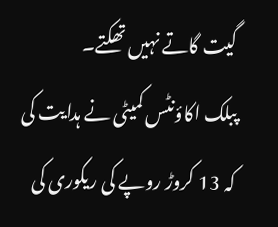گیت گاتے نہیں تھکتے۔
پبلک اکاؤنٹس کمیٹی نے ہدایت کی کہ 13 کروڑ روپے کی ریکوری کی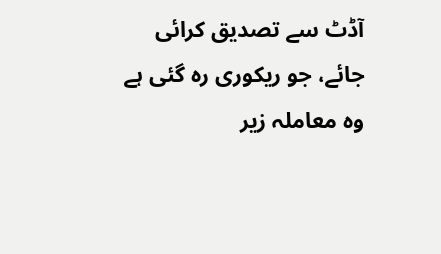آڈٹ سے تصدیق کرائی جائے، جو ریکوری رہ گئی ہے وہ معاملہ زیر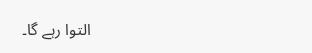التوا رہے گا۔